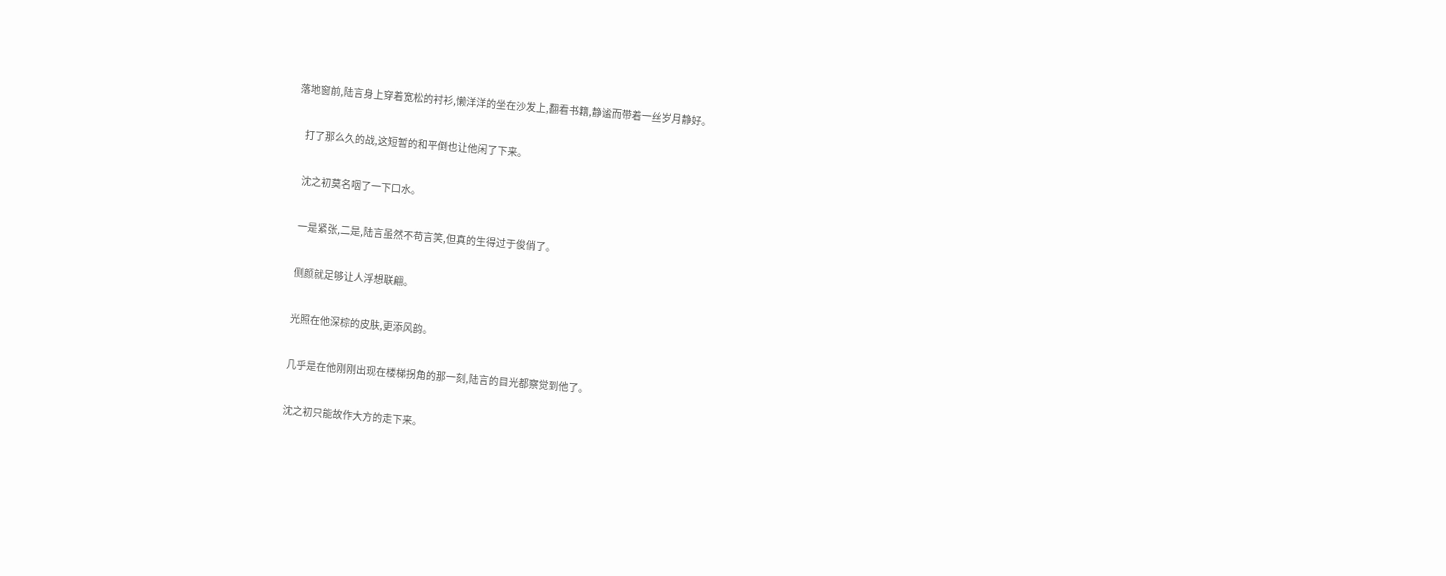落地窗前,陆言身上穿着宽松的衬衫,懒洋洋的坐在沙发上,翻看书籍,静谧而带着一丝岁月静好。

    打了那么久的战,这短暂的和平倒也让他闲了下来。

    沈之初莫名咽了一下口水。

    一是紧张,二是,陆言虽然不苟言笑,但真的生得过于俊俏了。

    侧颜就足够让人浮想联翩。

    光照在他深棕的皮肤,更添风韵。

    几乎是在他刚刚出现在楼梯拐角的那一刻,陆言的目光都察觉到他了。

    沈之初只能故作大方的走下来。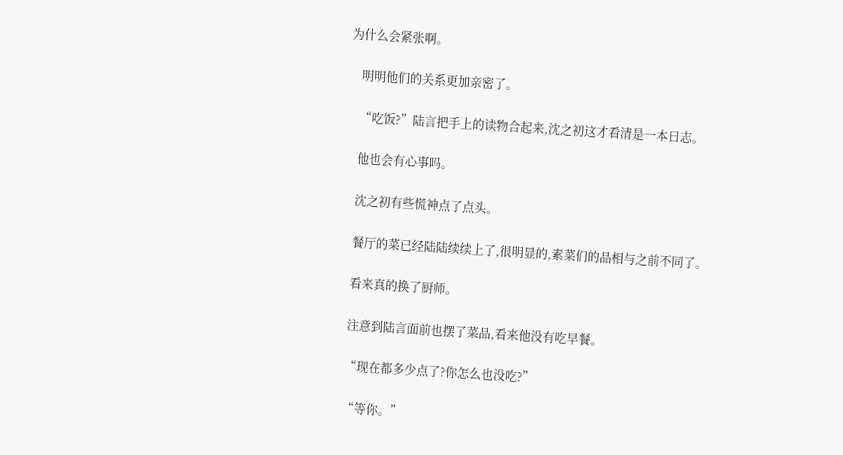为什么会紧张啊。

    明明他们的关系更加亲密了。

    “吃饭?”陆言把手上的读物合起来,沈之初这才看清是一本日志。

    他也会有心事吗。

    沈之初有些慌神点了点头。

    餐厅的菜已经陆陆续续上了,很明显的,素菜们的品相与之前不同了。

    看来真的换了厨师。

    注意到陆言面前也摆了菜品,看来他没有吃早餐。

    “现在都多少点了?你怎么也没吃?”

    “等你。”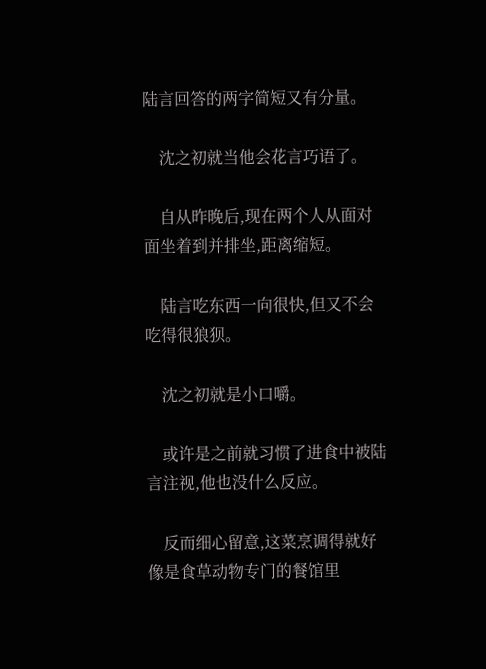陆言回答的两字简短又有分量。

    沈之初就当他会花言巧语了。

    自从昨晚后,现在两个人从面对面坐着到并排坐,距离缩短。

    陆言吃东西一向很快,但又不会吃得很狼狈。

    沈之初就是小口嚼。

    或许是之前就习惯了进食中被陆言注视,他也没什么反应。

    反而细心留意,这菜烹调得就好像是食草动物专门的餐馆里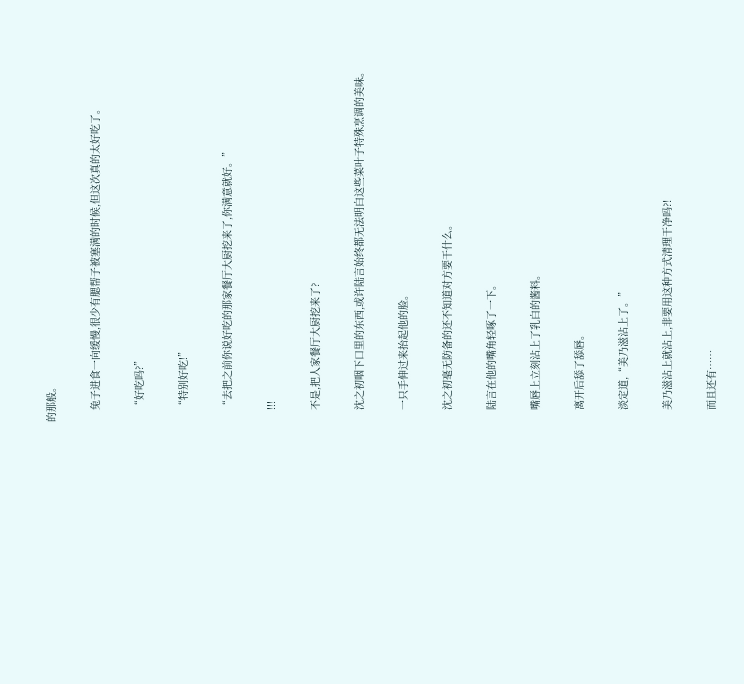的那般。

    兔子进食一向缓慢,很少有腮帮子被塞满的时候,但这次真的太好吃了。

    “好吃吗?”

    “特别好吃!”

    “去把之前你说好吃的那家餐厅大厨挖来了,你满意就好。”

    !!!

    不是,把人家餐厅大厨挖来了?

    沈之初咽下口里的东西,或许陆言始终都无法明白这些菜叶子特殊烹调的美味。

    一只手伸过来抬起他的脸。

    沈之初毫无防备的还不知道对方要干什么。

    陆言在他的嘴角轻啄了一下。

    嘴唇上立刻沾上了乳白的酱料。

    离开后舔了舔唇。

    淡定道,“美乃滋沾上了。”

    美乃滋沾上就沾上,非要用这种方式清理干净吗?!

    而且还有……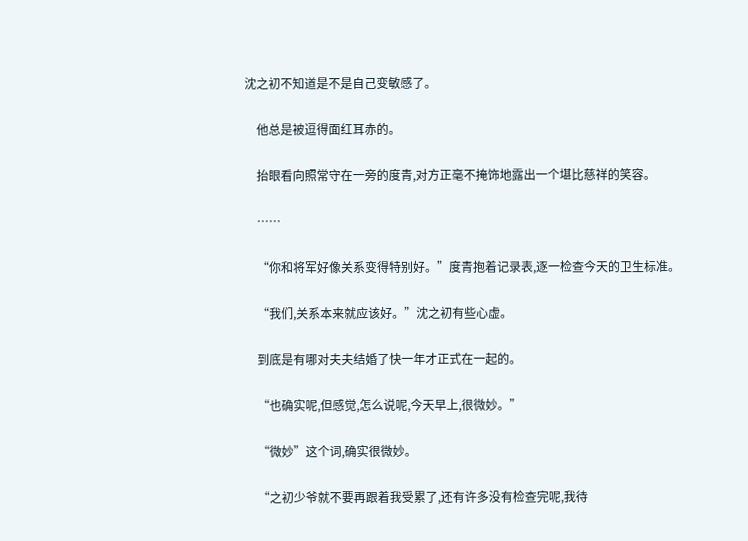沈之初不知道是不是自己变敏感了。

    他总是被逗得面红耳赤的。

    抬眼看向照常守在一旁的度青,对方正毫不掩饰地露出一个堪比慈祥的笑容。

    ……

    “你和将军好像关系变得特别好。”度青抱着记录表,逐一检查今天的卫生标准。

    “我们,关系本来就应该好。”沈之初有些心虚。

    到底是有哪对夫夫结婚了快一年才正式在一起的。

    “也确实呢,但感觉,怎么说呢,今天早上,很微妙。”

    “微妙”这个词,确实很微妙。

    “之初少爷就不要再跟着我受累了,还有许多没有检查完呢,我待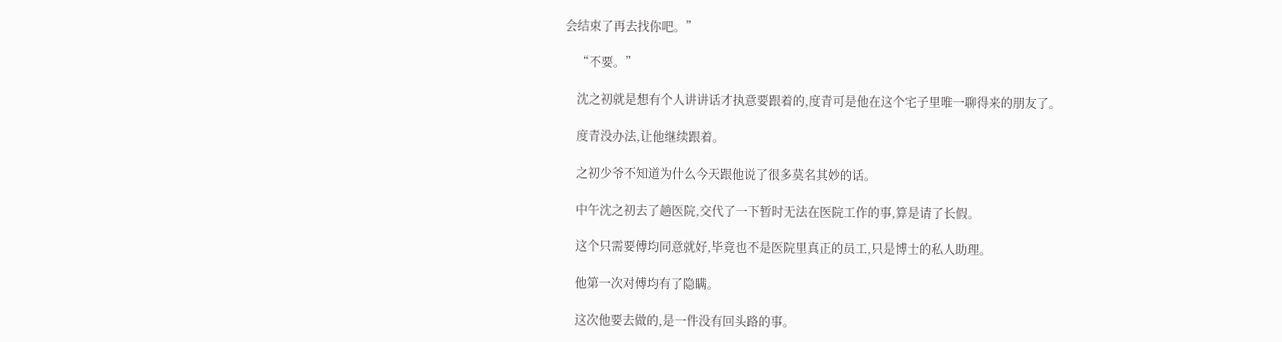会结束了再去找你吧。”

    “不要。”

    沈之初就是想有个人讲讲话才执意要跟着的,度青可是他在这个宅子里唯一聊得来的朋友了。

    度青没办法,让他继续跟着。

    之初少爷不知道为什么今天跟他说了很多莫名其妙的话。

    中午沈之初去了趟医院,交代了一下暂时无法在医院工作的事,算是请了长假。

    这个只需要傅均同意就好,毕竟也不是医院里真正的员工,只是博士的私人助理。

    他第一次对傅均有了隐瞒。

    这次他要去做的,是一件没有回头路的事。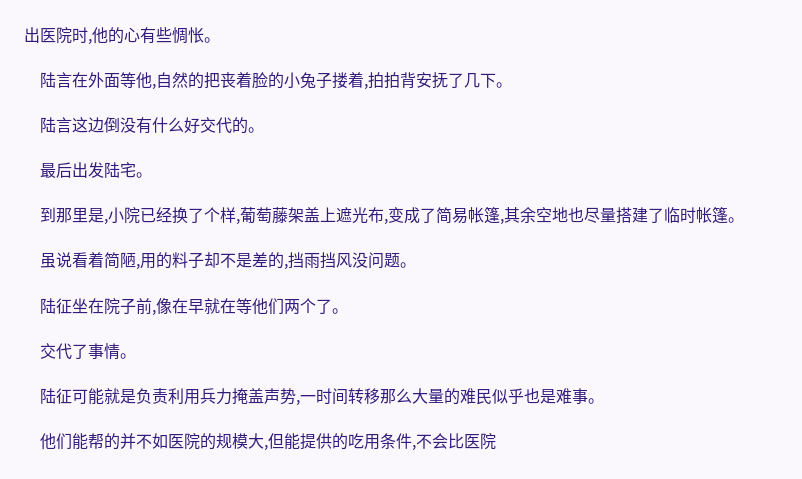出医院时,他的心有些惆怅。

    陆言在外面等他,自然的把丧着脸的小兔子搂着,拍拍背安抚了几下。

    陆言这边倒没有什么好交代的。

    最后出发陆宅。

    到那里是,小院已经换了个样,葡萄藤架盖上遮光布,变成了简易帐篷,其余空地也尽量搭建了临时帐篷。

    虽说看着简陋,用的料子却不是差的,挡雨挡风没问题。

    陆征坐在院子前,像在早就在等他们两个了。

    交代了事情。

    陆征可能就是负责利用兵力掩盖声势,一时间转移那么大量的难民似乎也是难事。

    他们能帮的并不如医院的规模大,但能提供的吃用条件,不会比医院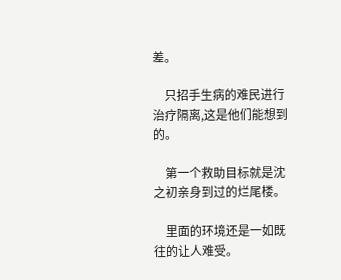差。

    只招手生病的难民进行治疗隔离,这是他们能想到的。

    第一个救助目标就是沈之初亲身到过的烂尾楼。

    里面的环境还是一如既往的让人难受。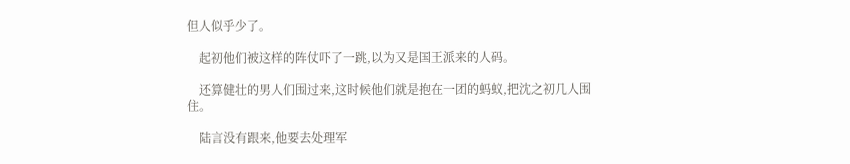但人似乎少了。

    起初他们被这样的阵仗吓了一跳,以为又是国王派来的人码。

    还算健壮的男人们围过来,这时候他们就是抱在一团的蚂蚁,把沈之初几人围住。

    陆言没有跟来,他要去处理军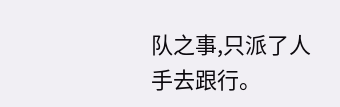队之事,只派了人手去跟行。